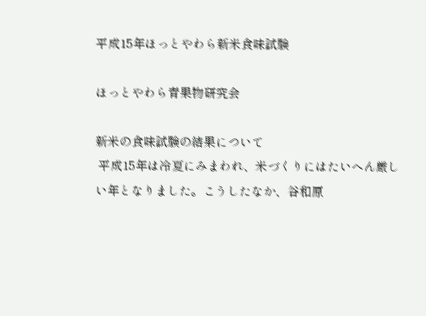平成15年ほっとやわら新米食味試験

ほっとやわら青果物研究会

新米の食味試験の結果について
 平成15年は冷夏にみまわれ、米づくりにはたいへん厳しい年となりました。こうしたなか、谷和原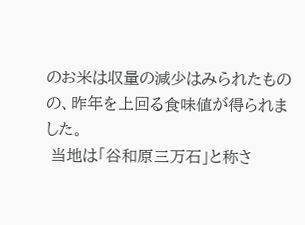のお米は収量の減少はみられたものの、昨年を上回る食味値が得られました。
 当地は「谷和原三万石」と称さ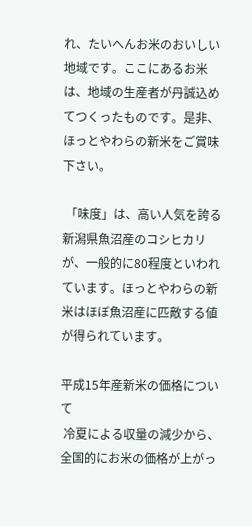れ、たいへんお米のおいしい地域です。ここにあるお米は、地域の生産者が丹誠込めてつくったものです。是非、ほっとやわらの新米をご賞味下さい。

 「味度」は、高い人気を誇る新潟県魚沼産のコシヒカリが、一般的に80程度といわれています。ほっとやわらの新米はほぼ魚沼産に匹敵する値が得られています。

平成15年産新米の価格について
 冷夏による収量の減少から、全国的にお米の価格が上がっ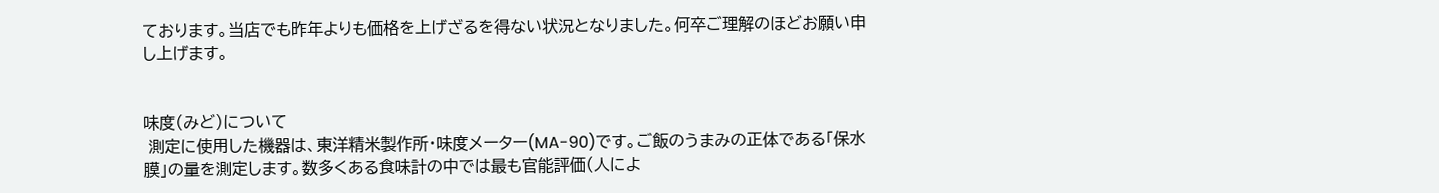ております。当店でも昨年よりも価格を上げざるを得ない状況となりました。何卒ご理解のほどお願い申し上げます。


味度(みど)について
 測定に使用した機器は、東洋精米製作所・味度メーター(MA-90)です。ご飯のうまみの正体である「保水膜」の量を測定します。数多くある食味計の中では最も官能評価(人によ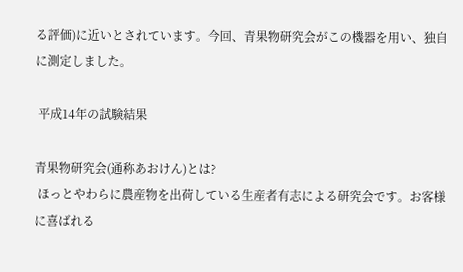る評価)に近いとされています。今回、青果物研究会がこの機器を用い、独自に測定しました。

 平成14年の試験結果

青果物研究会(通称あおけん)とは?
 ほっとやわらに農産物を出荷している生産者有志による研究会です。お客様に喜ばれる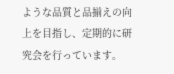ような品質と品揃えの向上を目指し、定期的に研究会を行っています。